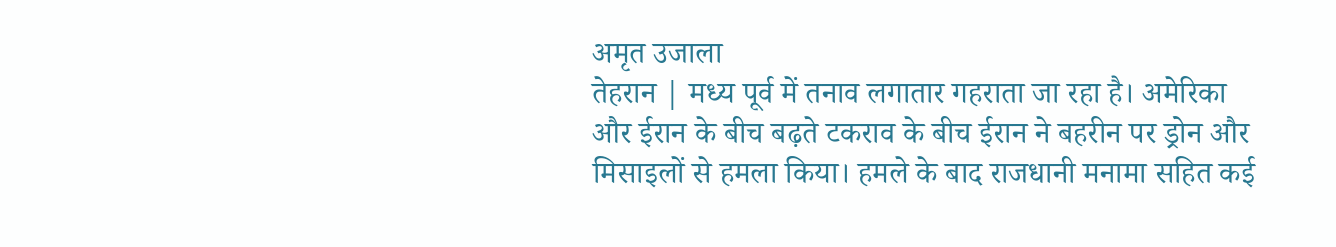अमृत उजाला
तेहरान | मध्य पूर्व में तनाव लगातार गहराता जा रहा है। अमेरिका और ईरान के बीच बढ़ते टकराव के बीच ईरान ने बहरीन पर ड्रोन और मिसाइलों से हमला किया। हमले के बाद राजधानी मनामा सहित कई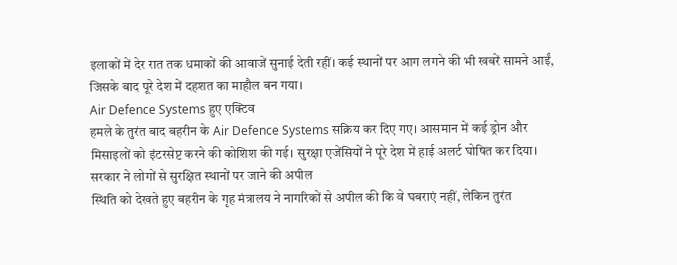इलाकों में देर रात तक धमाकों की आवाजें सुनाई देती रहीं। कई स्थानों पर आग लगने की भी खबरें सामने आईं, जिसके बाद पूरे देश में दहशत का माहौल बन गया।
Air Defence Systems हुए एक्टिव
हमले के तुरंत बाद बहरीन के Air Defence Systems सक्रिय कर दिए गए। आसमान में कई ड्रोन और मिसाइलों को इंटरसेप्ट करने की कोशिश की गई। सुरक्षा एजेंसियों ने पूरे देश में हाई अलर्ट घोषित कर दिया।
सरकार ने लोगों से सुरक्षित स्थानों पर जाने की अपील
स्थिति को देखते हुए बहरीन के गृह मंत्रालय ने नागरिकों से अपील की कि वे घबराएं नहीं, लेकिन तुरंत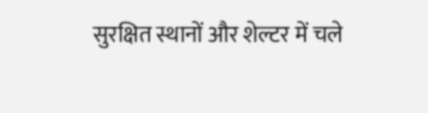सुरक्षित स्थानों और शेल्टर में चले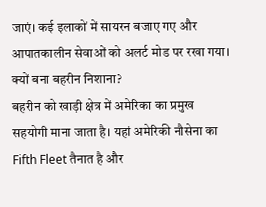जाएं। कई इलाकों में सायरन बजाए गए और आपातकालीन सेवाओं को अलर्ट मोड पर रखा गया।
क्यों बना बहरीन निशाना?
बहरीन को खाड़ी क्षेत्र में अमेरिका का प्रमुख सहयोगी माना जाता है। यहां अमेरिकी नौसेना का Fifth Fleet तैनात है और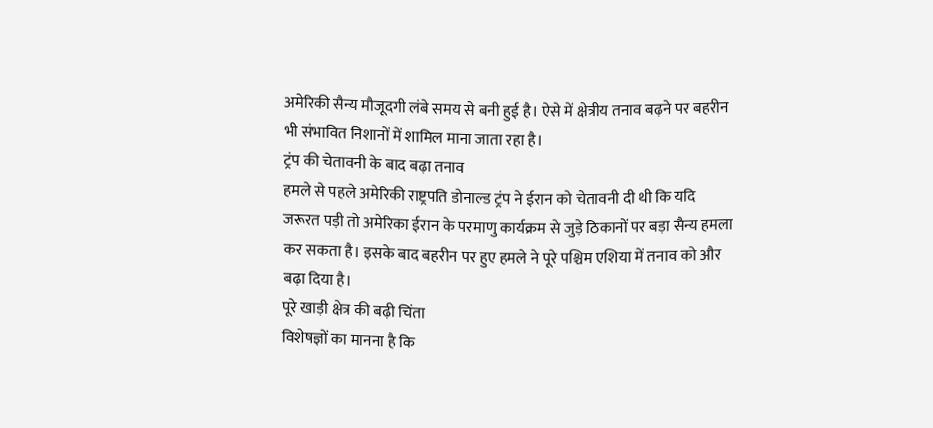अमेरिकी सैन्य मौजूदगी लंबे समय से बनी हुई है। ऐसे में क्षेत्रीय तनाव बढ़ने पर बहरीन भी संभावित निशानों में शामिल माना जाता रहा है।
ट्रंप की चेतावनी के बाद बढ़ा तनाव
हमले से पहले अमेरिकी राष्ट्रपति डोनाल्ड ट्रंप ने ईरान को चेतावनी दी थी कि यदि जरूरत पड़ी तो अमेरिका ईरान के परमाणु कार्यक्रम से जुड़े ठिकानों पर बड़ा सैन्य हमला कर सकता है। इसके बाद बहरीन पर हुए हमले ने पूरे पश्चिम एशिया में तनाव को और बढ़ा दिया है।
पूरे खाड़ी क्षेत्र की बढ़ी चिंता
विशेषज्ञों का मानना है कि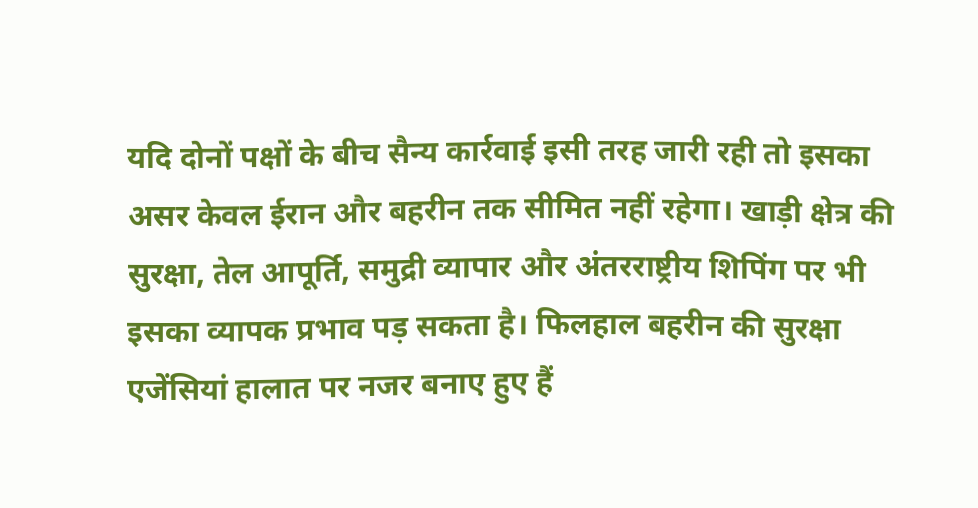यदि दोनों पक्षों के बीच सैन्य कार्रवाई इसी तरह जारी रही तो इसका असर केवल ईरान और बहरीन तक सीमित नहीं रहेगा। खाड़ी क्षेत्र की सुरक्षा, तेल आपूर्ति, समुद्री व्यापार और अंतरराष्ट्रीय शिपिंग पर भी इसका व्यापक प्रभाव पड़ सकता है। फिलहाल बहरीन की सुरक्षा एजेंसियां हालात पर नजर बनाए हुए हैं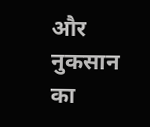और नुकसान का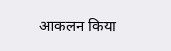आकलन किया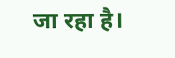जा रहा है।